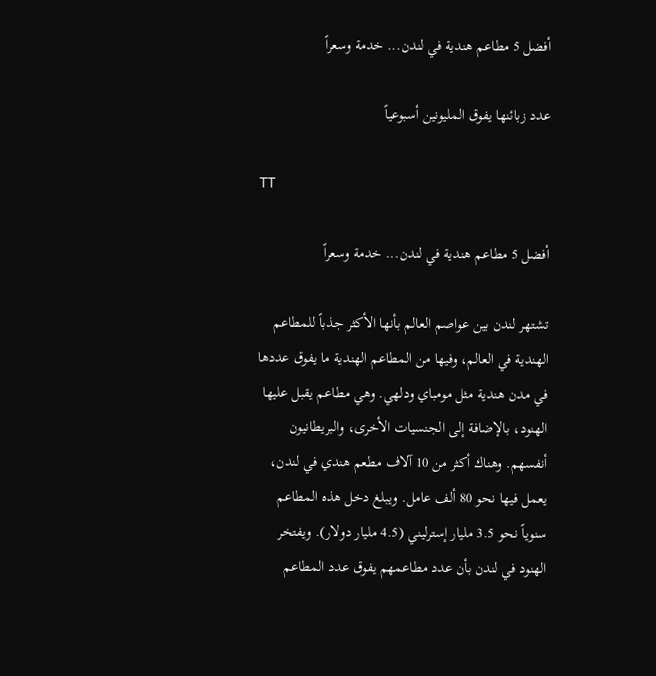أفضل 5 مطاعم هندية في لندن... خدمة وسعراً

عدد زبائنها يفوق المليونين أسبوعياً

TT

أفضل 5 مطاعم هندية في لندن... خدمة وسعراً

تشتهر لندن بين عواصم العالم بأنها الأكثر جذباً للمطاعم الهندية في العالم، وفيها من المطاعم الهندية ما يفوق عددها في مدن هندية مثل مومباي ودلهي. وهي مطاعم يقبل عليها الهنود، بالإضافة إلى الجنسيات الأخرى، والبريطانيون أنفسهم. وهناك أكثر من 10 آلاف مطعم هندي في لندن، يعمل فيها نحو 80 ألف عامل. ويبلغ دخل هذه المطاعم سنوياً نحو 3.5 مليار إسترليني (4.5 مليار دولار). ويفتخر الهنود في لندن بأن عدد مطاعمهم يفوق عدد المطاعم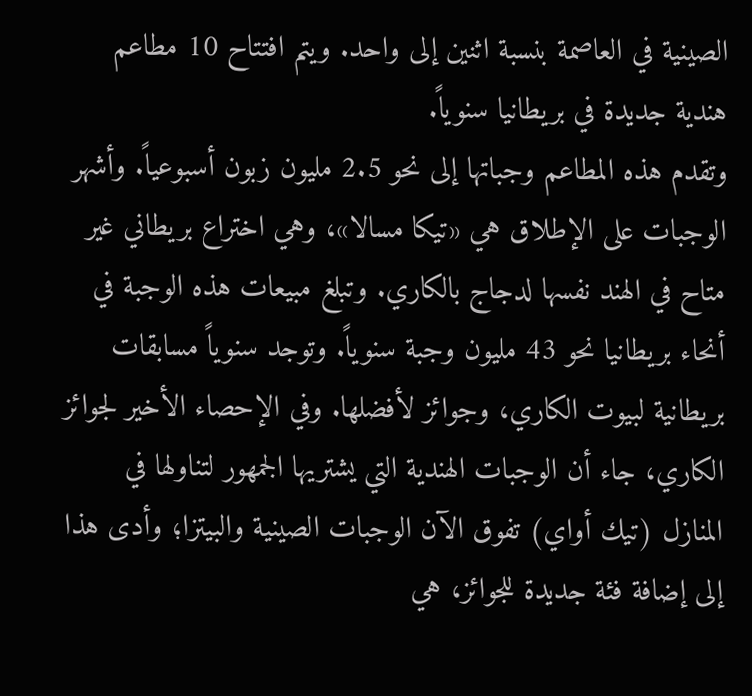الصينية في العاصمة بنسبة اثنين إلى واحد. ويتم افتتاح 10 مطاعم هندية جديدة في بريطانيا سنوياً.
وتقدم هذه المطاعم وجباتها إلى نحو 2.5 مليون زبون أسبوعياً. وأشهر الوجبات على الإطلاق هي «تيكا مسالا»، وهي اختراع بريطاني غير متاح في الهند نفسها لدجاج بالكاري. وتبلغ مبيعات هذه الوجبة في أنحاء بريطانيا نحو 43 مليون وجبة سنوياً. وتوجد سنوياً مسابقات بريطانية لبيوت الكاري، وجوائز لأفضلها. وفي الإحصاء الأخير لجوائز الكاري، جاء أن الوجبات الهندية التي يشتريها الجمهور لتناولها في المنازل (تيك أواي) تفوق الآن الوجبات الصينية والبيتزا؛ وأدى هذا إلى إضافة فئة جديدة للجوائز، هي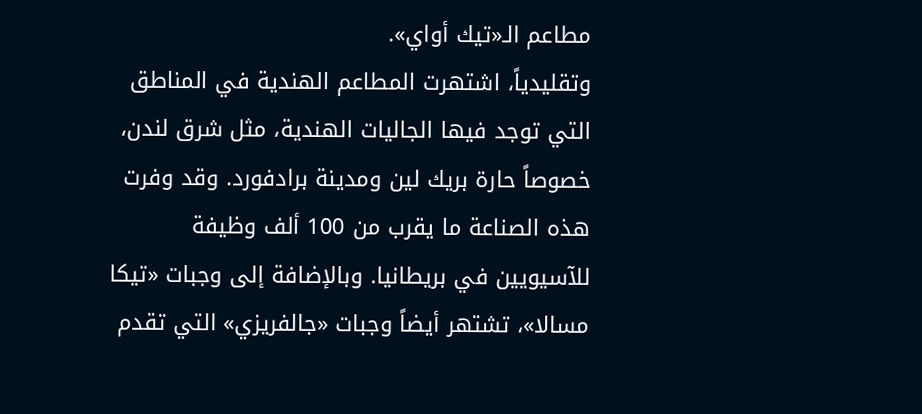مطاعم الـ«تيك أواي».
وتقليدياً، اشتهرت المطاعم الهندية في المناطق التي توجد فيها الجاليات الهندية، مثل شرق لندن، خصوصاً حارة بريك لين ومدينة برادفورد. وقد وفرت هذه الصناعة ما يقرب من 100 ألف وظيفة للآسيويين في بريطانيا. وبالإضافة إلى وجبات «تيكا مسالا»، تشتهر أيضاً وجبات «جالفريزي» التي تقدم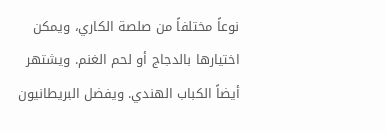نوعاً مختلفاً من صلصة الكاري، ويمكن اختيارها بالدجاج أو لحم الغنم. ويشتهر أيضاً الكباب الهندي. ويفضل البريطانيون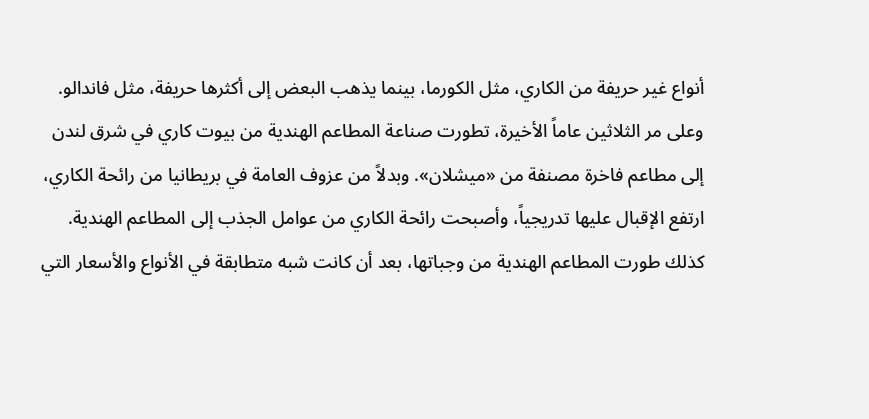أنواع غير حريفة من الكاري، مثل الكورما، بينما يذهب البعض إلى أكثرها حريفة، مثل فاندالو.
وعلى مر الثلاثين عاماً الأخيرة، تطورت صناعة المطاعم الهندية من بيوت كاري في شرق لندن إلى مطاعم فاخرة مصنفة من «ميشلان». وبدلاً من عزوف العامة في بريطانيا من رائحة الكاري، ارتفع الإقبال عليها تدريجياً، وأصبحت رائحة الكاري من عوامل الجذب إلى المطاعم الهندية. كذلك طورت المطاعم الهندية من وجباتها، بعد أن كانت شبه متطابقة في الأنواع والأسعار التي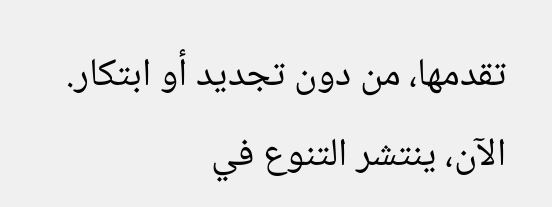تقدمها، من دون تجديد أو ابتكار.
الآن، ينتشر التنوع في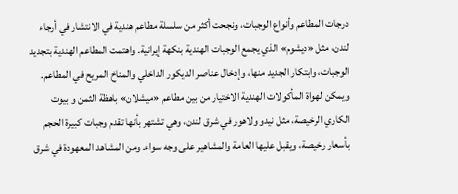درجات المطاعم وأنواع الوجبات، ونجحت أكثر من سلسلة مطاعم هندية في الانتشار في أرجاء لندن، مثل «ديشوم» الذي يجمع الوجبات الهندية بنكهة إيرانية. واهتمت المطاعم الهندية بتجديد الوجبات، وابتكار الجديد منها، وإدخال عناصر الديكور الداخلي والمناخ المريح في المطاعم. ويمكن لهواة المأكولات الهندية الاختيار من بين مطاعم «ميشلان» باهظة الثمن و بيوت الكاري الرخيصة، مثل نيدو ولاهور في شرق لندن، وهي تشتهر بأنها تقدم وجبات كبيرة الحجم بأسعار رخيصة، ويقبل عليها العامة والمشاهير على وجه سواء. ومن المشاهد المعهودة في شرق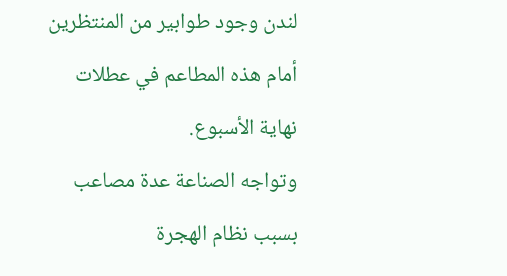لندن وجود طوابير من المنتظرين أمام هذه المطاعم في عطلات نهاية الأسبوع.
وتواجه الصناعة عدة مصاعب بسبب نظام الهجرة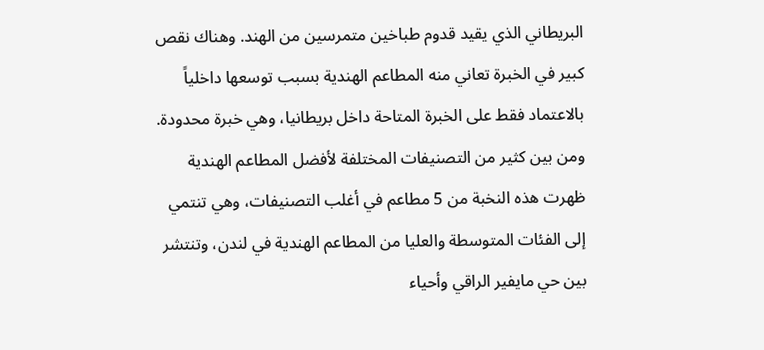البريطاني الذي يقيد قدوم طباخين متمرسين من الهند. وهناك نقص كبير في الخبرة تعاني منه المطاعم الهندية بسبب توسعها داخلياً بالاعتماد فقط على الخبرة المتاحة داخل بريطانيا، وهي خبرة محدودة.
ومن بين كثير من التصنيفات المختلفة لأفضل المطاعم الهندية ظهرت هذه النخبة من 5 مطاعم في أغلب التصنيفات، وهي تنتمي إلى الفئات المتوسطة والعليا من المطاعم الهندية في لندن، وتنتشر بين حي مايفير الراقي وأحياء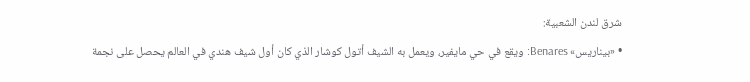شرق لندن الشعبية:
• «بيناريس» Benares: ويقع في حي مايفير، ويعمل به الشيف أتول كوشار الذي كان أول شيف هندي في العالم يحصل على نجمة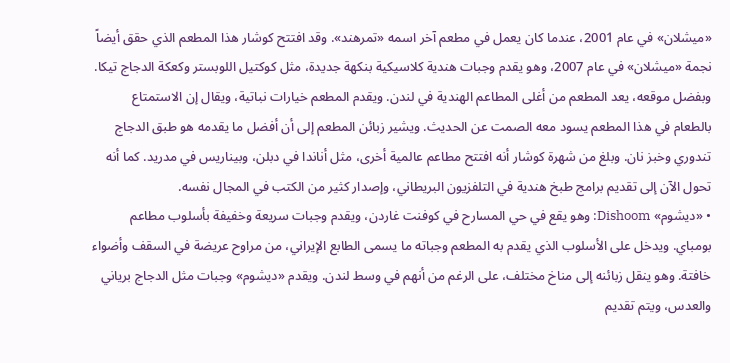«ميشلان» في عام 2001، عندما كان يعمل في مطعم آخر اسمه «تمرهند». وقد افتتح كوشار هذا المطعم الذي حقق أيضاً نجمة «ميشلان» في عام 2007، وهو يقدم وجبات هندية كلاسيكية بنكهة جديدة، مثل كوكتيل اللوبستر وكعكة الدجاج تيكا. وبفضل موقعه، يعد المطعم من أغلى المطاعم الهندية في لندن. ويقدم المطعم خيارات نباتية، ويقال إن الاستمتاع بالطعام في هذا المطعم يسود معه الصمت عن الحديث. ويشير زبائن المطعم إلى أن أفضل ما يقدمه هو طبق الدجاج تندوري وخبز نان. وبلغ من شهرة كوشار أنه افتتح مطاعم عالمية أخرى، مثل أناندا في دبلن، وبيناريس في مدريد. كما أنه تحول الآن إلى تقديم برامج طبخ هندية في التلفزيون البريطاني، وإصدار كثير من الكتب في المجال نفسه.
• «ديشوم» Dishoom: وهو يقع في حي المسارح في كوفنت غاردن، ويقدم وجبات سريعة وخفيفة بأسلوب مطاعم بومباي. ويدخل على الأسلوب الذي يقدم به المطعم وجباته ما يسمى الطابع الإيراني، من مراوح عريضة في السقف وأضواء خافتة. وهو ينقل زبائنه إلى مناخ مختلف، على الرغم من أنهم في وسط لندن. ويقدم «ديشوم» وجبات مثل الدجاج برياني والعدس، ويتم تقديم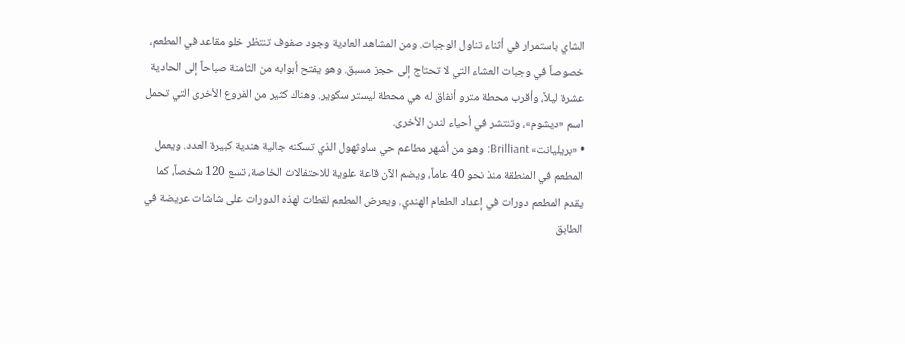الشاي باستمرار في أثناء تناول الوجبات. ومن المشاهد العادية وجود صفوف تنتظر خلو مقاعد في المطعم، خصوصاً في وجبات العشاء التي لا تحتاج إلى حجز مسبق. وهو يفتح أبوابه من الثامنة صباحاً إلى الحادية عشرة ليلاً، وأقرب محطة مترو أنفاق له هي محطة ليستر سكوير. وهناك كثير من الفروع الأخرى التي تحمل اسم «ديشوم»، وتنتشر في أحياء لندن الأخرى.
• «بريليانت» Brilliant: وهو من أشهر مطاعم حي ساوثهول الذي تسكنه جالية هندية كبيرة العدد. ويعمل المطعم في المنطقة منذ نحو 40 عاماً، ويضم الآن قاعة علوية للاحتفالات الخاصة، تسع 120 شخصاً، كما يقدم المطعم دورات في إعداد الطعام الهندي. ويعرض المطعم لقطات لهذه الدورات على شاشات عريضة في الطابق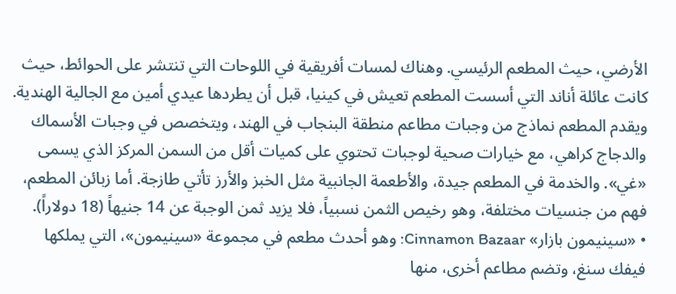الأرضي، حيث المطعم الرئيسي. وهناك لمسات أفريقية في اللوحات التي تنتشر على الحوائط، حيث كانت عائلة أناند التي أسست المطعم تعيش في كينيا، قبل أن يطردها عيدي أمين مع الجالية الهندية. ويقدم المطعم نماذج من وجبات مطاعم منطقة البنجاب في الهند، ويتخصص في وجبات الأسماك والدجاج كراهي، مع خيارات صحية لوجبات تحتوي على كميات أقل من السمن المركز الذي يسمى «غي». والخدمة في المطعم جيدة، والأطعمة الجانبية مثل الخبز والأرز تأتي طازجة. أما زبائن المطعم، فهم من جنسيات مختلفة، وهو رخيص الثمن نسبياً، فلا يزيد ثمن الوجبة عن 14 جنيهاً (18 دولاراً).
• «سينيمون بازار» Cinnamon Bazaar: وهو أحدث مطعم في مجموعة «سينيمون»، التي يملكها فيفك سنغ، وتضم مطاعم أخرى، منها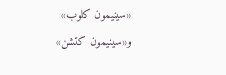«سينيمون كلوب» و«سينيمون كتشن»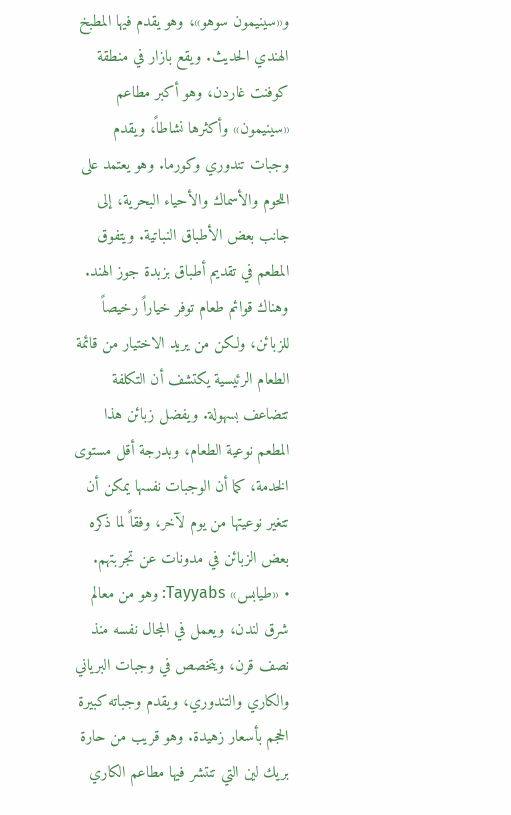و«سينيمون سوهو»، وهو يقدم فيها المطبخ الهندي الحديث. ويقع بازار في منطقة كوفنت غاردن، وهو أكبر مطاعم «سينيمون» وأكثرها نشاطاً، ويقدم وجبات تندوري وكورما. وهو يعتمد على اللحوم والأسماك والأحياء البحرية، إلى جانب بعض الأطباق النباتية. ويتفوق المطعم في تقديم أطباق بزبدة جوز الهند. وهناك قوائم طعام توفر خياراً رخيصاً للزبائن، ولكن من يريد الاختيار من قائمة الطعام الرئيسية يكتشف أن التكلفة تتضاعف بسهولة. ويفضل زبائن هذا المطعم نوعية الطعام، وبدرجة أقل مستوى الخدمة، كما أن الوجبات نفسها يمكن أن تتغير نوعيتها من يوم لآخر، وفقاً لما ذكره بعض الزبائن في مدونات عن تجربتهم.
• «طيابس» Tayyabs: وهو من معالم شرق لندن، ويعمل في المجال نفسه منذ نصف قرن، ويتخصص في وجبات البرياني والكاري والتندوري، ويقدم وجباته كبيرة الحجم بأسعار زهيدة. وهو قريب من حارة بريك لين التي تنتشر فيها مطاعم الكاري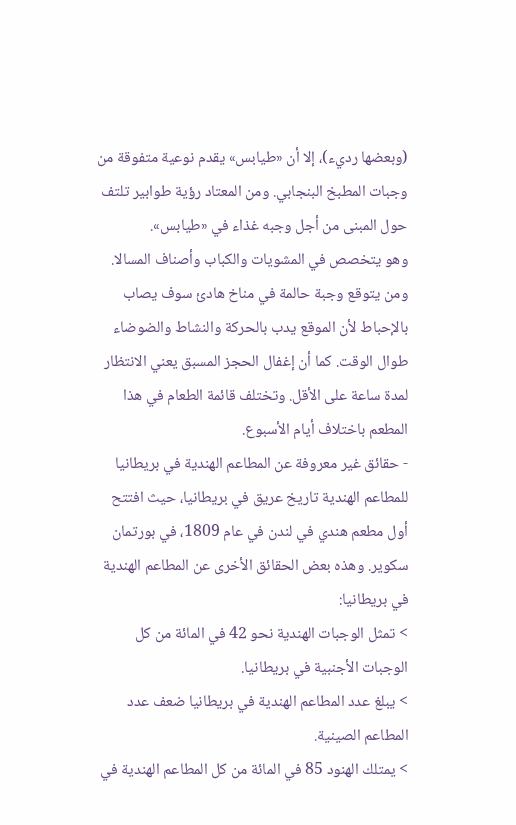(وبعضها رديء)، إلا أن «طيابس» يقدم نوعية متفوقة من وجبات المطبخ البنجابي. ومن المعتاد رؤية طوابير تلتف حول المبنى من أجل وجبه غذاء في «طيابس».
وهو يتخصص في المشويات والكباب وأصناف المسالا. ومن يتوقع وجبة حالمة في مناخ هادئ سوف يصاب بالإحباط لأن الموقع يدب بالحركة والنشاط والضوضاء طوال الوقت. كما أن إغفال الحجز المسبق يعني الانتظار لمدة ساعة على الأقل. وتختلف قائمة الطعام في هذا المطعم باختلاف أيام الأسبوع.
- حقائق غير معروفة عن المطاعم الهندية في بريطانيا
للمطاعم الهندية تاريخ عريق في بريطانيا، حيث افتتح أول مطعم هندي في لندن في عام 1809، في بورتمان سكوير. وهذه بعض الحقائق الأخرى عن المطاعم الهندية في بريطانيا:
> تمثل الوجبات الهندية نحو 42 في المائة من كل الوجبات الأجنبية في بريطانيا.
> يبلغ عدد المطاعم الهندية في بريطانيا ضعف عدد المطاعم الصينية.
> يمتلك الهنود 85 في المائة من كل المطاعم الهندية في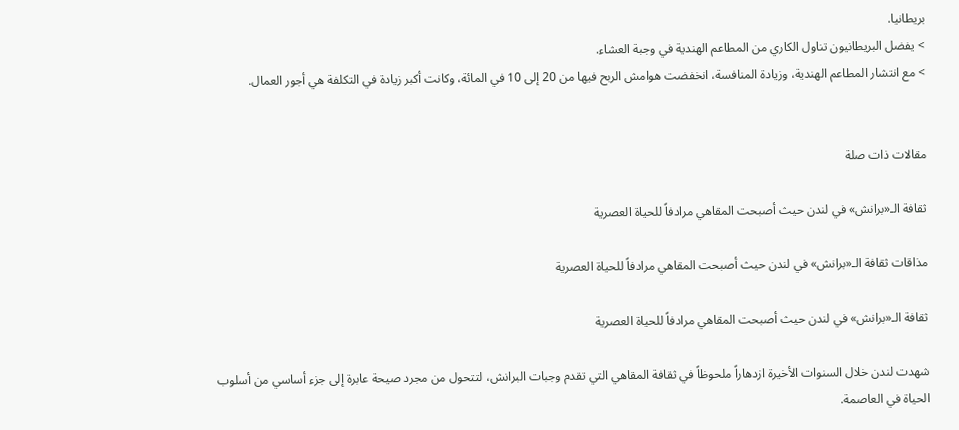بريطانيا.
> يفضل البريطانيون تناول الكاري من المطاعم الهندية في وجبة العشاء.
> مع انتشار المطاعم الهندية، وزيادة المنافسة، انخفضت هوامش الربح فيها من 20 إلى 10 في المائة، وكانت أكبر زيادة في التكلفة هي أجور العمال.


مقالات ذات صلة

ثقافة الـ«برانش» في لندن حيث أصبحت المقاهي مرادفاً للحياة العصرية

مذاقات ثقافة الـ«برانش» في لندن حيث أصبحت المقاهي مرادفاً للحياة العصرية

ثقافة الـ«برانش» في لندن حيث أصبحت المقاهي مرادفاً للحياة العصرية

شهدت لندن خلال السنوات الأخيرة ازدهاراً ملحوظاً في ثقافة المقاهي التي تقدم وجبات البرانش، لتتحول من مجرد صيحة عابرة إلى جزء أساسي من أسلوب الحياة في العاصمة.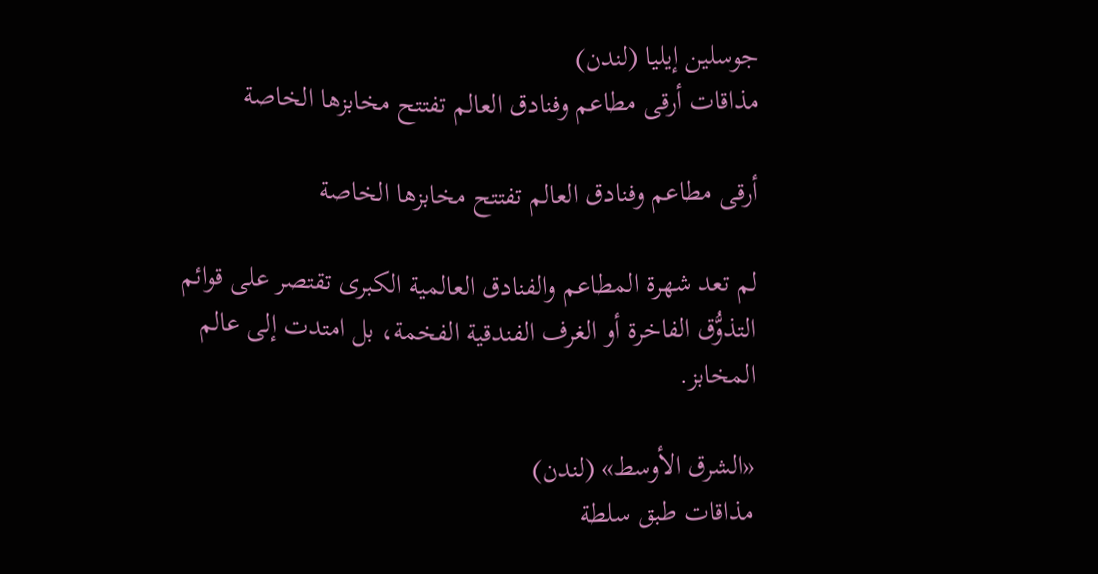جوسلين إيليا (لندن)
مذاقات أرقى مطاعم وفنادق العالم تفتتح مخابزها الخاصة

أرقى مطاعم وفنادق العالم تفتتح مخابزها الخاصة

لم تعد شهرة المطاعم والفنادق العالمية الكبرى تقتصر على قوائم التذوُّق الفاخرة أو الغرف الفندقية الفخمة، بل امتدت إلى عالم المخابز.

«الشرق الأوسط» (لندن)
مذاقات طبق سلطة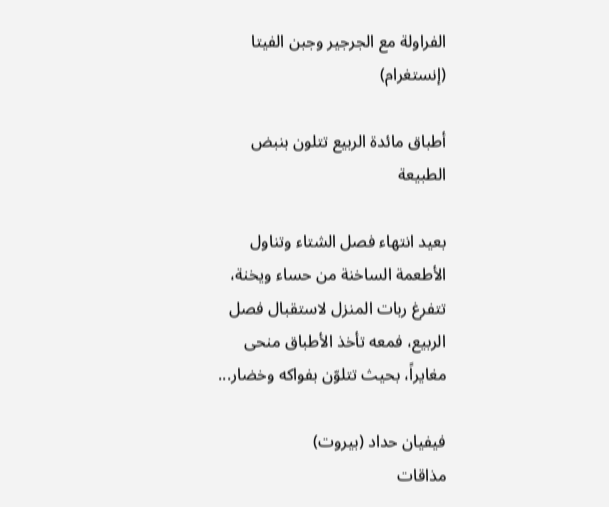الفراولة مع الجرجير وجبن الفيتا (إنستغرام)

أطباق مائدة الربيع تتلون بنبض الطبيعة

بعيد انتهاء فصل الشتاء وتناول الأطعمة الساخنة من حساء ويخنة، تتفرغ ربات المنزل لاستقبال فصل الربيع، فمعه تأخذ الأطباق منحى مغايراً، بحيث تتلوّن بفواكه وخضار...

فيفيان حداد (بيروت)
مذاقات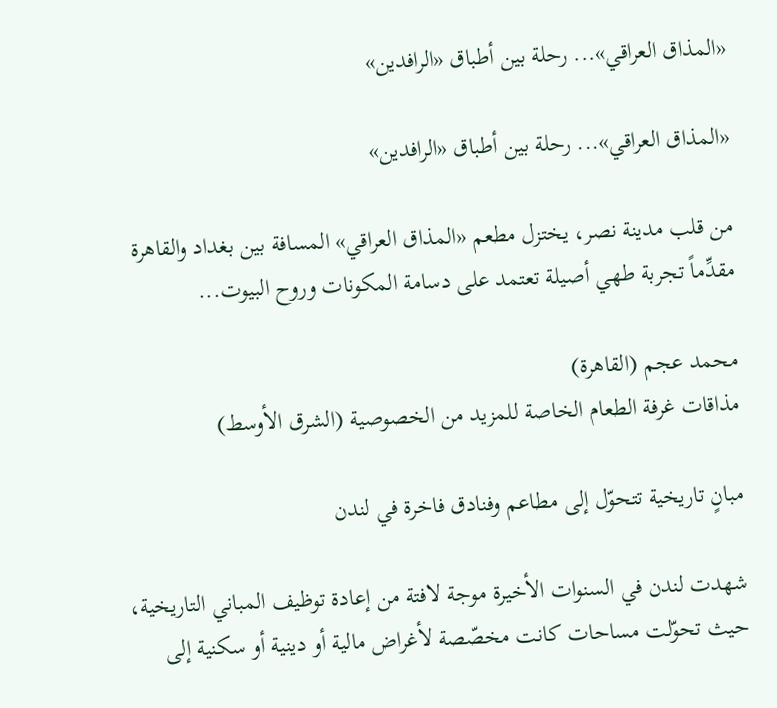«المذاق العراقي»... رحلة بين أطباق «الرافدين»

«المذاق العراقي»... رحلة بين أطباق «الرافدين»

من قلب مدينة نصر، يختزل مطعم «المذاق العراقي» المسافة بين بغداد والقاهرة مقدِّماً تجربة طهي أصيلة تعتمد على دسامة المكونات وروح البيوت...

محمد عجم (القاهرة)
مذاقات غرفة الطعام الخاصة للمزيد من الخصوصية (الشرق الأوسط)

مبانٍ تاريخية تتحوّل إلى مطاعم وفنادق فاخرة في لندن

شهدت لندن في السنوات الأخيرة موجة لافتة من إعادة توظيف المباني التاريخية، حيث تحوّلت مساحات كانت مخصّصة لأغراض مالية أو دينية أو سكنية إلى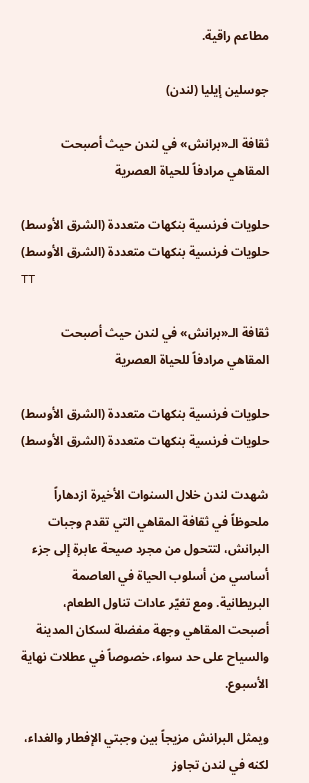مطاعم راقية.

جوسلين إيليا (لندن)

ثقافة الـ«برانش» في لندن حيث أصبحت المقاهي مرادفاً للحياة العصرية

حلويات فرنسية بنكهات متعددة (الشرق الأوسط)
حلويات فرنسية بنكهات متعددة (الشرق الأوسط)
TT

ثقافة الـ«برانش» في لندن حيث أصبحت المقاهي مرادفاً للحياة العصرية

حلويات فرنسية بنكهات متعددة (الشرق الأوسط)
حلويات فرنسية بنكهات متعددة (الشرق الأوسط)

شهدت لندن خلال السنوات الأخيرة ازدهاراً ملحوظاً في ثقافة المقاهي التي تقدم وجبات البرانش، لتتحول من مجرد صيحة عابرة إلى جزء أساسي من أسلوب الحياة في العاصمة البريطانية. ومع تغيّر عادات تناول الطعام، أصبحت المقاهي وجهة مفضلة لسكان المدينة والسياح على حد سواء، خصوصاً في عطلات نهاية الأسبوع.

ويمثل البرانش مزيجاً بين وجبتي الإفطار والغداء، لكنه في لندن تجاوز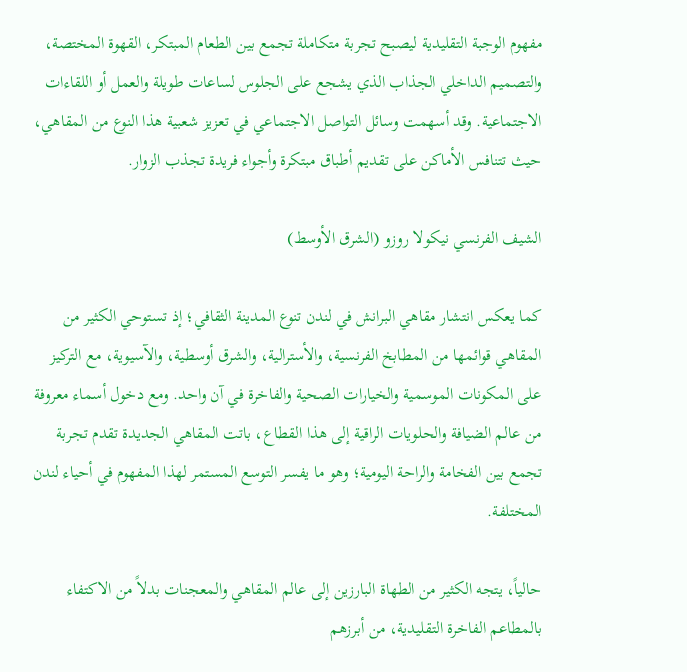مفهوم الوجبة التقليدية ليصبح تجربة متكاملة تجمع بين الطعام المبتكر، القهوة المختصة، والتصميم الداخلي الجذاب الذي يشجع على الجلوس لساعات طويلة والعمل أو اللقاءات الاجتماعية. وقد أسهمت وسائل التواصل الاجتماعي في تعزيز شعبية هذا النوع من المقاهي، حيث تتنافس الأماكن على تقديم أطباق مبتكرة وأجواء فريدة تجذب الزوار.

الشيف الفرنسي نيكولا روزو (الشرق الأوسط)

كما يعكس انتشار مقاهي البرانش في لندن تنوع المدينة الثقافي؛ إذ تستوحي الكثير من المقاهي قوائمها من المطابخ الفرنسية، والأسترالية، والشرق أوسطية، والآسيوية، مع التركيز على المكونات الموسمية والخيارات الصحية والفاخرة في آن واحد. ومع دخول أسماء معروفة من عالم الضيافة والحلويات الراقية إلى هذا القطاع، باتت المقاهي الجديدة تقدم تجربة تجمع بين الفخامة والراحة اليومية؛ وهو ما يفسر التوسع المستمر لهذا المفهوم في أحياء لندن المختلفة.

حالياً، يتجه الكثير من الطهاة البارزين إلى عالم المقاهي والمعجنات بدلاً من الاكتفاء بالمطاعم الفاخرة التقليدية، من أبرزهم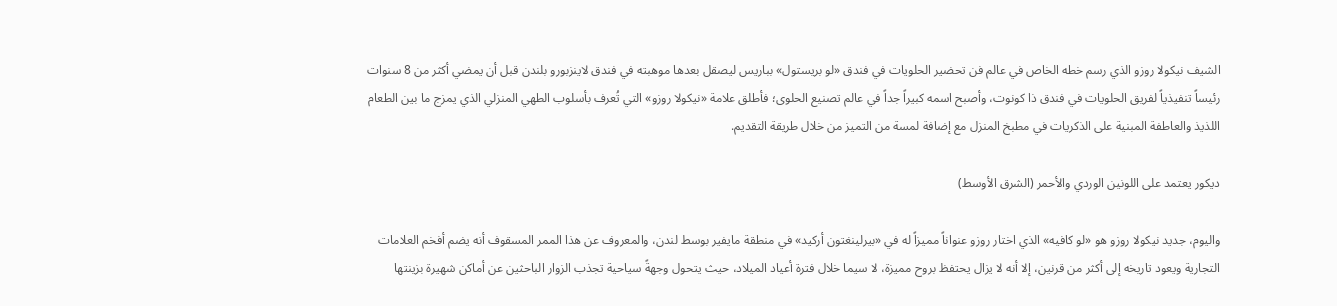الشيف نيكولا روزو الذي رسم خطه الخاص في عالم فن تحضير الحلويات في فندق «لو بريستول» بباريس ليصقل بعدها موهبته في فندق لاينزبورو بلندن قبل أن يمضي أكثر من 8 سنوات رئيساً تنفيذياً لفريق الحلويات في فندق ذا كونوت، وأصبح اسمه كبيراً جداً في عالم تصنيع الحلوى؛ فأطلق علامة «نيكولا روزو» التي تُعرف بأسلوب الطهي المنزلي الذي يمزج ما بين الطعام اللذيذ والعاطفة المبنية على الذكريات في مطبخ المنزل مع إضافة لمسة من التميز من خلال طريقة التقديم.

ديكور يعتمد على اللونين الوردي والأحمر (الشرق الأوسط)

واليوم، جديد نيكولا روزو هو «لو كافيه» الذي اختار روزو عنواناً مميزاً له في «بيرلينغتون أركيد» في منطقة مايفير بوسط لندن، والمعروف عن هذا الممر المسقوف أنه يضم أفخم العلامات التجارية ويعود تاريخه إلى أكثر من قرنين، إلا أنه لا يزال يحتفظ بروح مميزة، لا سيما خلال فترة أعياد الميلاد، حيث يتحول وجهةً سياحية تجذب الزوار الباحثين عن أماكن شهيرة بزينتها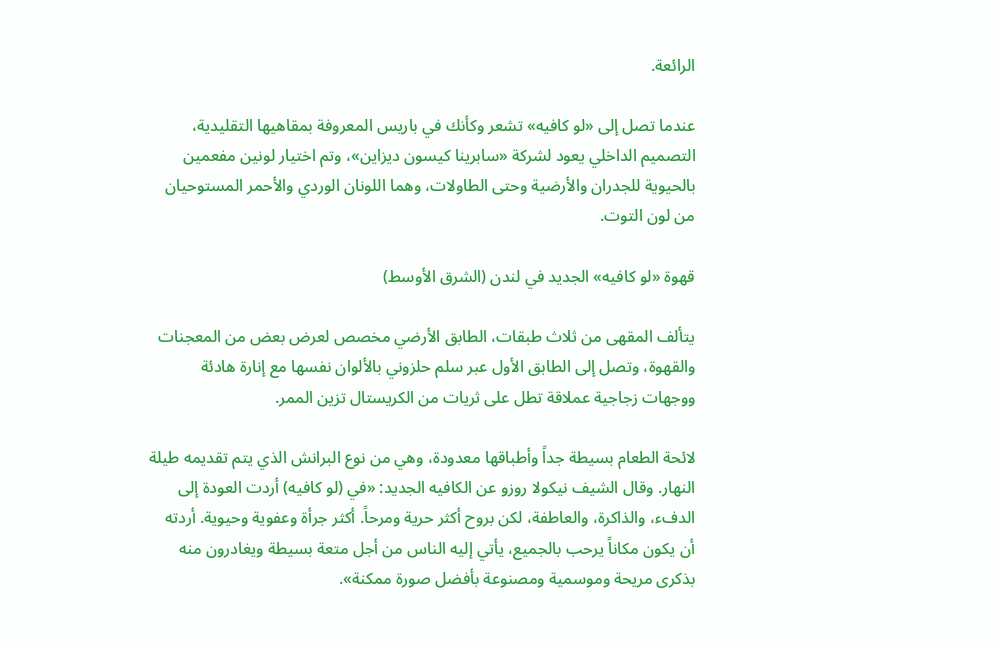الرائعة.

عندما تصل إلى «لو كافيه» تشعر وكأنك في باريس المعروفة بمقاهيها التقليدية، التصميم الداخلي يعود لشركة «سابرينا كيسون ديزاين»، وتم اختيار لونين مفعمين بالحيوية للجدران والأرضية وحتى الطاولات، وهما اللونان الوردي والأحمر المستوحيان من لون التوت.

قهوة «لو كافيه» الجديد في لندن (الشرق الأوسط)

يتألف المقهى من ثلاث طبقات، الطابق الأرضي مخصص لعرض بعض من المعجنات والقهوة، وتصل إلى الطابق الأول عبر سلم حلزوني بالألوان نفسها مع إنارة هادئة ووجهات زجاجية عملاقة تطل على ثريات من الكريستال تزين الممر.

لائحة الطعام بسيطة جداً وأطباقها معدودة، وهي من نوع البرانش الذي يتم تقديمه طيلة النهار. وقال الشيف نيكولا روزو عن الكافيه الجديد: «في (لو كافيه) أردت العودة إلى الدفء، والذاكرة، والعاطفة، لكن بروح أكثر حرية ومرحاً. أكثر جرأة وعفوية وحيوية. أردته أن يكون مكاناً يرحب بالجميع، يأتي إليه الناس من أجل متعة بسيطة ويغادرون منه بذكرى مريحة وموسمية ومصنوعة بأفضل صورة ممكنة».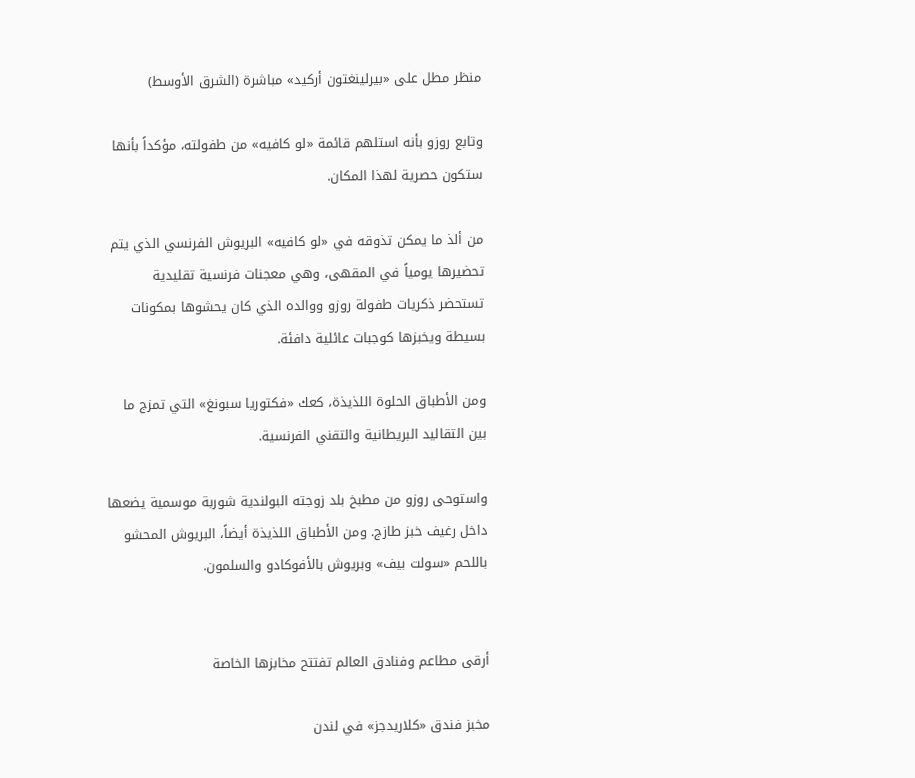منظر مطل على «بيرلينغتون أركيد» مباشرة (الشرق الأوسط)

وتابع روزو بأنه استلهم قائمة «لو كافيه» من طفولته، مؤكداً بأنها ستكون حصرية لهذا المكان.

من ألذ ما يمكن تذوقه في «لو كافيه» البريوش الفرنسي الذي يتم تحضيرها يومياً في المقهى، وهي معجنات فرنسية تقليدية تستحضر ذكريات طفولة روزو ووالده الذي كان يحشوها بمكونات بسيطة ويخبزها كوجبات عائلية دافئة.

ومن الأطباق الحلوة اللذيذة، كعك «فكتوريا سبونغ» التي تمزج ما بين التقاليد البريطانية والتقني الفرنسية.

واستوحى روزو من مطبخ بلد زوجته البولندية شوربة موسمية يضعها داخل رغيف خبز طازج. ومن الأطباق اللذيذة أيضاً، البريوش المحشو باللحم «سولت بيف» وبريوش بالأفوكادو والسلمون.


أرقى مطاعم وفنادق العالم تفتتح مخابزها الخاصة

مخبز فندق «كلاريدجز» في لندن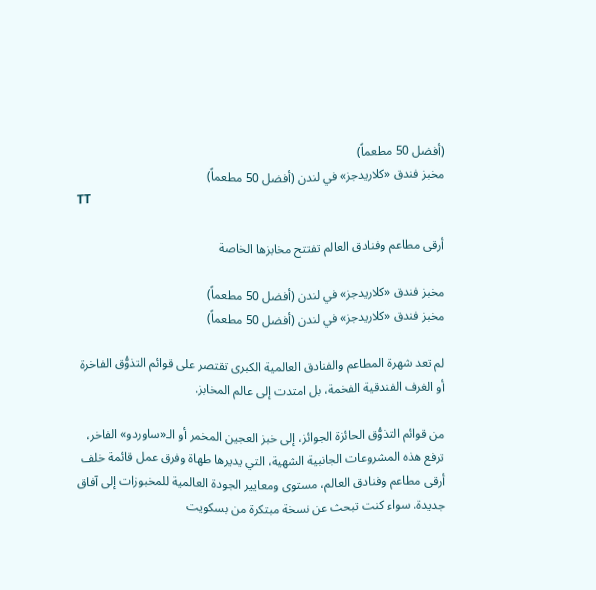(أفضل 50 مطعماً)
مخبز فندق «كلاريدجز» في لندن (أفضل 50 مطعماً)
TT

أرقى مطاعم وفنادق العالم تفتتح مخابزها الخاصة

مخبز فندق «كلاريدجز» في لندن (أفضل 50 مطعماً)
مخبز فندق «كلاريدجز» في لندن (أفضل 50 مطعماً)

لم تعد شهرة المطاعم والفنادق العالمية الكبرى تقتصر على قوائم التذوُّق الفاخرة أو الغرف الفندقية الفخمة، بل امتدت إلى عالم المخابز.

من قوائم التذوُّق الحائزة الجوائز، إلى خبز العجين المخمر أو الـ«ساوردو» الفاخر، ترفع هذه المشروعات الجانبية الشهية، التي يديرها طهاة وفرق عمل قائمة خلف أرقى مطاعم وفنادق العالم، مستوى ومعايير الجودة العالمية للمخبوزات إلى آفاق جديدة. سواء كنت تبحث عن نسخة مبتكرة من بسكويت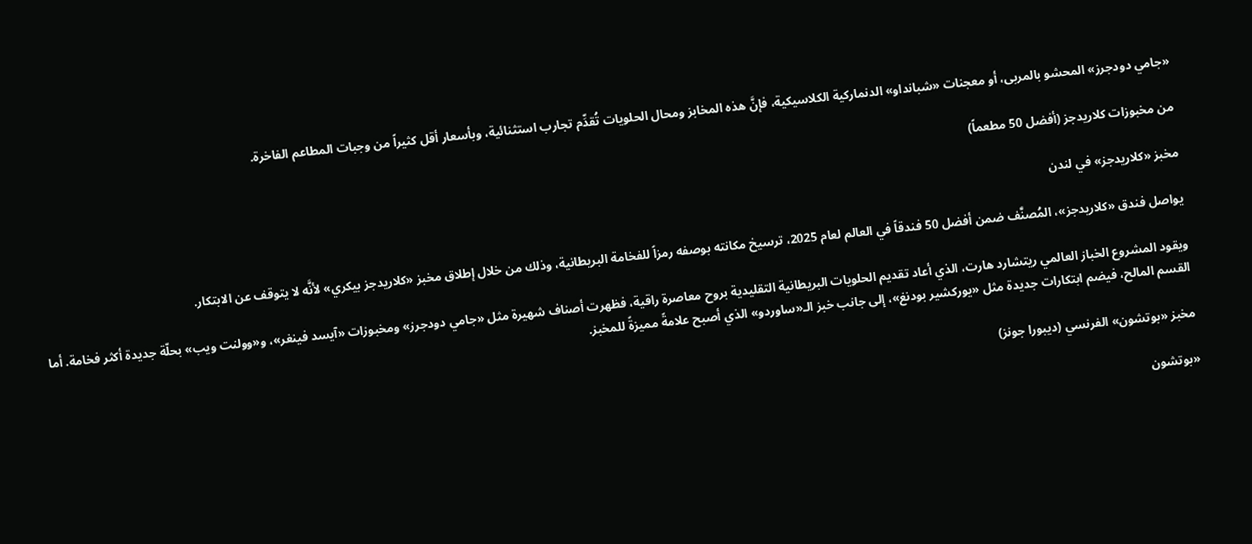«جامي دودجرز» المحشو بالمربى، أو معجنات «شبانداو» الدنماركية الكلاسيكية، فإنَّ هذه المخابز ومحال الحلويات تُقدِّم تجارب استثنائية، وبأسعار أقل كثيراً من وجبات المطاعم الفاخرة.

من مخبوزات كلاريدجز (أفضل 50 مطعماً)

مخبز «كلاريدجز» في لندن

يواصل فندق «كلاريدجز»، المُصنَّف ضمن أفضل 50 فندقاً في العالم لعام 2025، ترسيخ مكانته بوصفه رمزاً للفخامة البريطانية، وذلك من خلال إطلاق مخبز «كلاريدجز بيكري» لأنَّه لا يتوقف عن الابتكار.

ويقود المشروع الخباز العالمي ريتشارد هارت، الذي أعاد تقديم الحلويات البريطانية التقليدية بروح معاصرة راقية، فظهرت أصناف شهيرة مثل «جامي دودجرز» ومخبوزات «آيسد فينغر»، و«وولنت ويب» بحلّة جديدة أكثر فخامة. أما القسم المالح، فيضم ابتكارات جديدة مثل «يوركشير بودنغ»، إلى جانب خبز الـ«ساوردو» الذي أصبح علامةً مميزةً للمخبز.

مخبز «بوتشون» الفرنسي (ديبورا جونز)

«بوتشون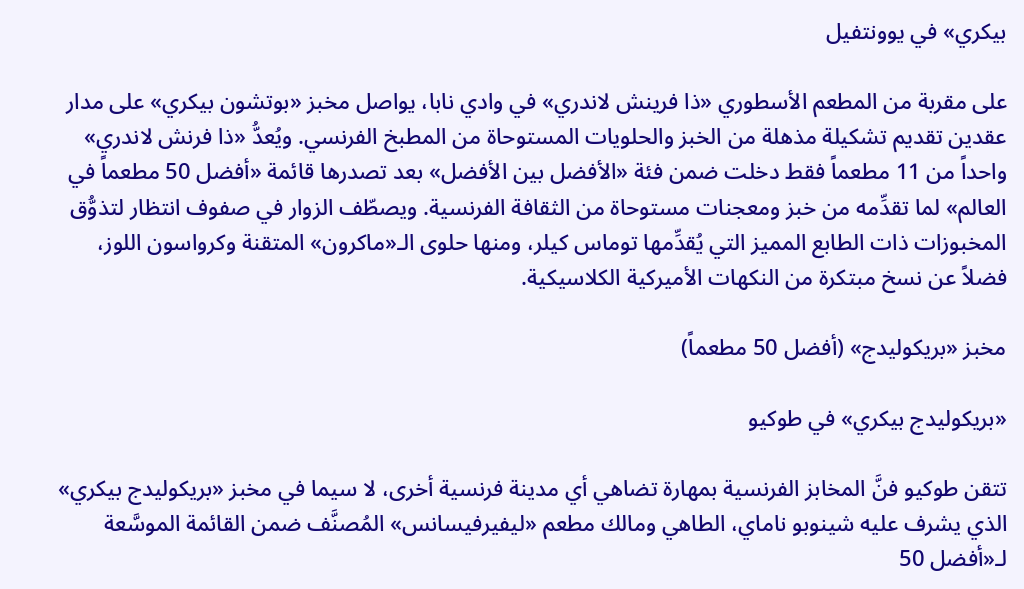بيكري» في يوونتفيل

على مقربة من المطعم الأسطوري «ذا فرينش لاندري» في وادي نابا، يواصل مخبز «بوتشون بيكري» على مدار عقدين تقديم تشكيلة مذهلة من الخبز والحلويات المستوحاة من المطبخ الفرنسي. ويُعدُّ «ذا فرنش لاندري» واحداً من 11 مطعماً فقط دخلت ضمن فئة «الأفضل بين الأفضل» بعد تصدرها قائمة «أفضل 50 مطعماً في العالم» لما تقدِّمه من خبز ومعجنات مستوحاة من الثقافة الفرنسية. ويصطّف الزوار في صفوف انتظار لتذوُّق المخبوزات ذات الطابع المميز التي يُقدِّمها توماس كيلر، ومنها حلوى الـ«ماكرون» المتقنة وكرواسون اللوز، فضلاً عن نسخ مبتكرة من النكهات الأميركية الكلاسيكية.

مخبز «بريكوليدج» (أفضل 50 مطعماً)

«بريكوليدج بيكري» في طوكيو

تتقن طوكيو فنَّ المخابز الفرنسية بمهارة تضاهي أي مدينة فرنسية أخرى، لا سيما في مخبز «بريكوليدج بيكري» الذي يشرف عليه شينوبو ناماي، الطاهي ومالك مطعم «ليفيرفيسانس» المُصنَّف ضمن القائمة الموسَّعة لـ«أفضل 50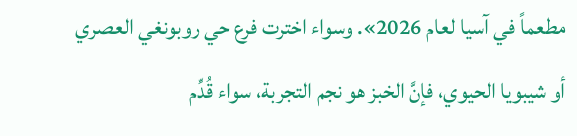مطعماً في آسيا لعام 2026». وسواء اخترت فرع حي روبونغي العصري أو شيبويا الحيوي، فإنَّ الخبز هو نجم التجربة، سواء قُدِّم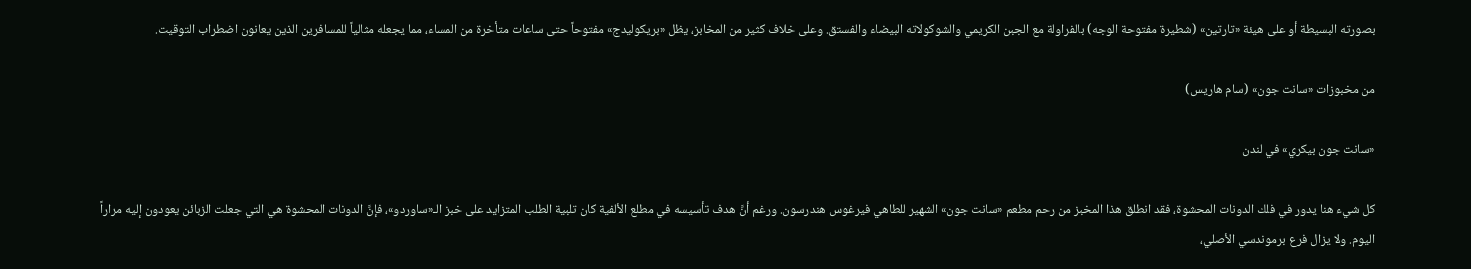بصورته البسيطة أو على هيئة «تارتين» (شطيرة مفتوحة الوجه) بالفراولة مع الجبن الكريمي والشوكولاته البيضاء والفستق. وعلى خلاف كثير من المخابز، يظل «بريكوليدج» مفتوحاً حتى ساعات متأخرة من المساء، مما يجعله مثالياً للمسافرين الذين يعانون اضطراب التوقيت.

من مخبوزات «سانت جون» (سام هاريس)

«سانت جون بيكري» في لندن

كل شيء هنا يدور في فلك الدونات المحشوة، فقد انطلق هذا المخبز من رحم مطعم «سانت جون» الشهير للطاهي فيرغوس هندرسون. ورغم أنَّ هدف تأسيسه في مطلع الألفية كان تلبية الطلب المتزايد على خبز الـ«ساوردو»، فإنَّ الدونات المحشوة هي التي جعلت الزبائن يعودون إليه مراراً اليوم. ولا يزال فرع برموندسي الأصلي،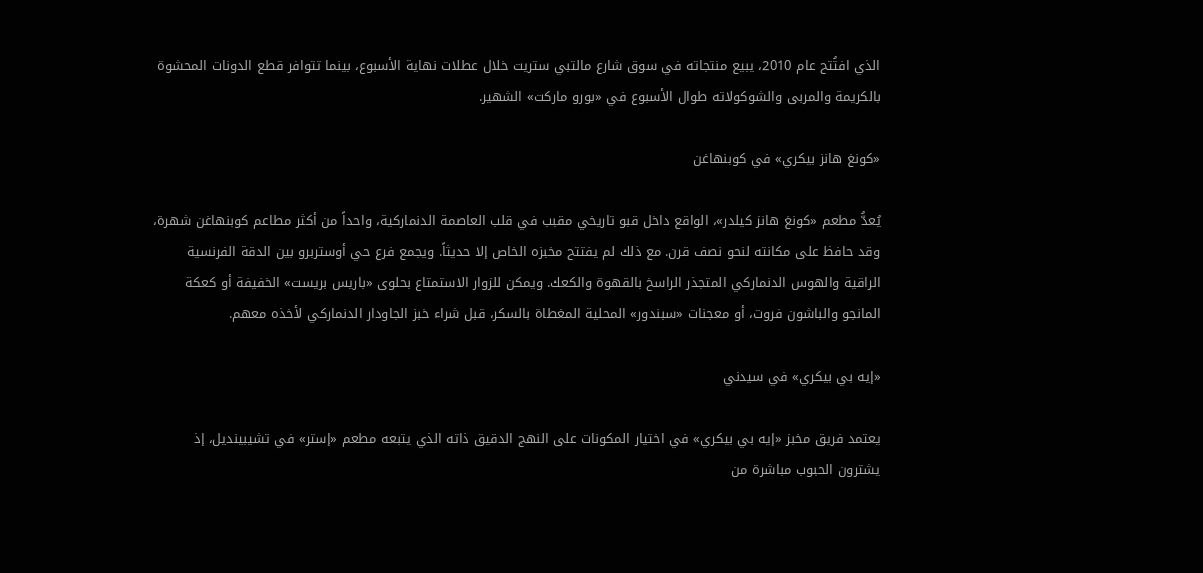الذي افتُتح عام 2010، يبيع منتجاته في سوق شارع مالتبي ستريت خلال عطلات نهاية الأسبوع، بينما تتوافر قطع الدونات المحشوة بالكريمة والمربى والشوكولاته طوال الأسبوع في «بورو ماركت» الشهير.

«كونغ هانز بيكري» في كوبنهاغن

يُعدُّ مطعم «كونغ هانز كيلدر»، الواقع داخل قبو تاريخي مقبب في قلب العاصمة الدنماركية، واحداً من أكثر مطاعم كوبنهاغن شهرة، وقد حافظ على مكانته لنحو نصف قرن. مع ذلك لم يفتتح مخبزه الخاص إلا حديثاً. ويجمع فرع حي أوستربرو بين الدقة الفرنسية الراقية والهوس الدنماركي المتجذر الراسخ بالقهوة والكعك. ويمكن للزوار الاستمتاع بحلوى «باريس بريست» الخفيفة أو كعكة المانجو والباشون فروت، أو معجنات «سبندور» المحلية المغطاة بالسكر، قبل شراء خبز الجاودار الدنماركي لأخذه معهم.

«إيه بي بيكري» في سيدني

يعتمد فريق مخبز «إيه بي بيكري» في اختيار المكونات على النهج الدقيق ذاته الذي يتبعه مطعم «إستر» في تشيبينديل، إذ يشترون الحبوب مباشرة من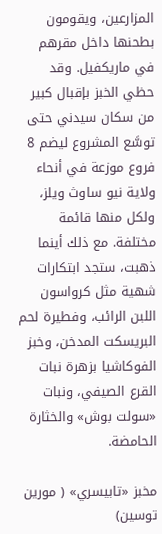المزارعين، ويقومون بطحنها داخل مقرهم في ماريكفيل. وقد حظي الخبز بإقبال كبير من سكان سيدني حتى توسَّع المشروع ليضم 8 فروع موزعة في أنحاء ولاية نيو ساوث ويلز، ولكل منها قائمة مختلفة. مع ذلك أينما ذهبت، ستجد ابتكارات شهية مثل كرواسون اللبن الرائب، وفطيرة لحم البريسكت المدخن، وخبز الفوكاشيا بزهرة نبات القرع الصيفي، ونبات «سولت بوش» والخثارة الحامضة.

مخبز «تابيسري» ( مورين توسين)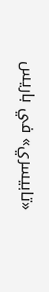«تابيسري» في باريس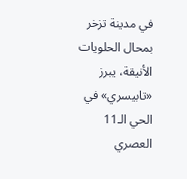في مدينة تزخر بمحال الحلويات الأنيقة، يبرز «تابيسري» في الحي الـ11 العصري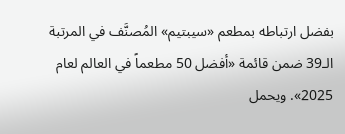بفضل ارتباطه بمطعم «سيبتيم» المُصنَّف في المرتبة الـ39 ضمن قائمة «أفضل 50 مطعماً في العالم لعام 2025». ويحمل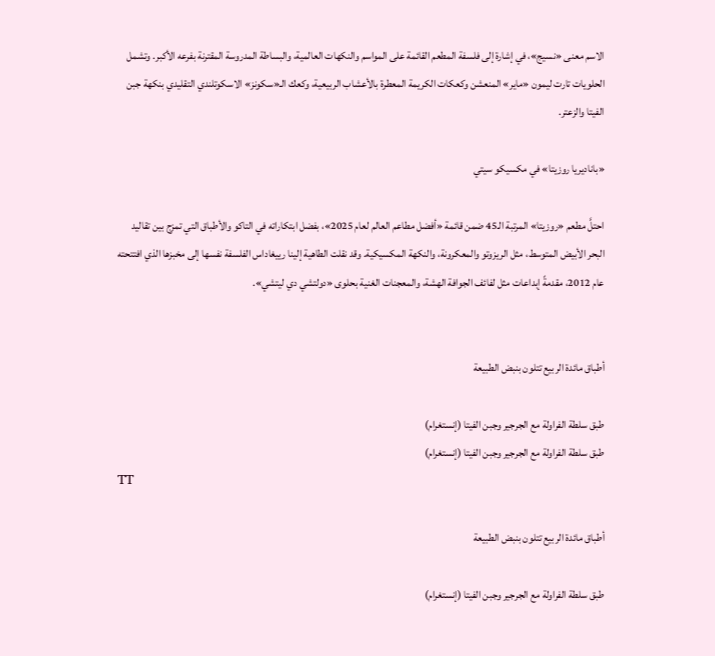الاسم معنى «نسيج»، في إشارة إلى فلسفة المطعم القائمة على المواسم والنكهات العالمية، والبساطة المدروسة المقترنة بفرعه الأكبر. وتشمل الحلويات تارت ليمون «ماير» المنعشن وكعكات الكريمة المعطرة بالأعشاب الربيعية، وكعك الـ«سكونز» الاسكوتلندي التقليدي بنكهة جبن الفيتا والزعتر.

«باناديريا روزيتا» في مكسيكو سيتي

احتلَّ مطعم «روزيتا» المرتبة الـ45 ضمن قائمة «أفضل مطاعم العالم لعام 2025»، بفضل ابتكاراته في التاكو والأطباق التي تمزج بين تقاليد البحر الأبيض المتوسط، مثل الريزوتو والمعكرونة، والنكهة المكسيكية. وقد نقلت الطاهية إلينا رييغاداس الفلسفة نفسها إلى مخبزها الذي افتتحته عام 2012، مقدمةً إبداعات مثل لفائف الجوافة الهشة، والمعجنات الغنية بحلوى «دولتشي دي ليتشي».


أطباق مائدة الربيع تتلون بنبض الطبيعة

طبق سلطة الفراولة مع الجرجير وجبن الفيتا (إنستغرام)
طبق سلطة الفراولة مع الجرجير وجبن الفيتا (إنستغرام)
TT

أطباق مائدة الربيع تتلون بنبض الطبيعة

طبق سلطة الفراولة مع الجرجير وجبن الفيتا (إنستغرام)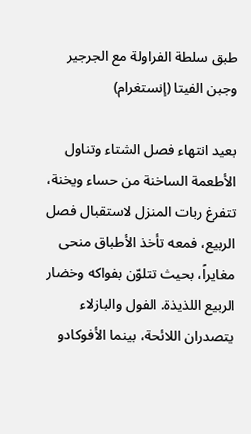طبق سلطة الفراولة مع الجرجير وجبن الفيتا (إنستغرام)

بعيد انتهاء فصل الشتاء وتناول الأطعمة الساخنة من حساء ويخنة، تتفرغ ربات المنزل لاستقبال فصل الربيع، فمعه تأخذ الأطباق منحى مغايراً، بحيث تتلوّن بفواكه وخضار الربيع اللذيذة. الفول والبازلاء يتصدران اللائحة، بينما الأفوكادو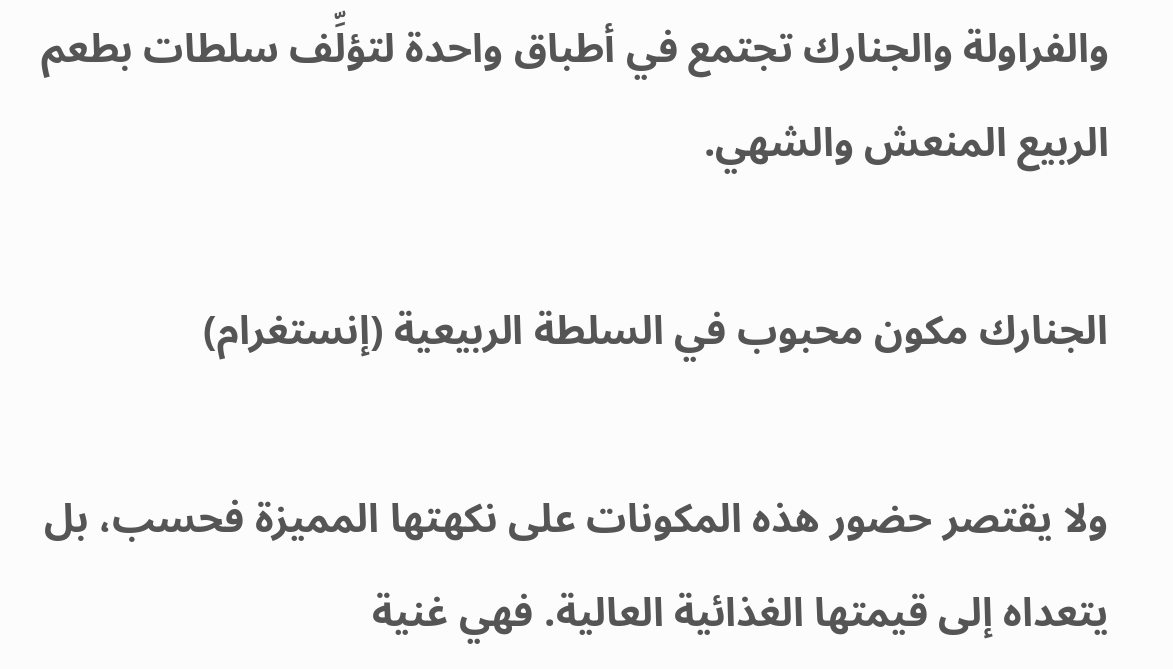والفراولة والجنارك تجتمع في أطباق واحدة لتؤلِّف سلطات بطعم الربيع المنعش والشهي.

الجنارك مكون محبوب في السلطة الربيعية (إنستغرام)

ولا يقتصر حضور هذه المكونات على نكهتها المميزة فحسب، بل يتعداه إلى قيمتها الغذائية العالية. فهي غنية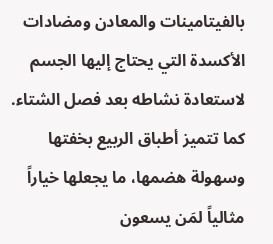بالفيتامينات والمعادن ومضادات الأكسدة التي يحتاج إليها الجسم لاستعادة نشاطه بعد فصل الشتاء. كما تتميز أطباق الربيع بخفتها وسهولة هضمها، ما يجعلها خياراً مثالياً لمَن يسعون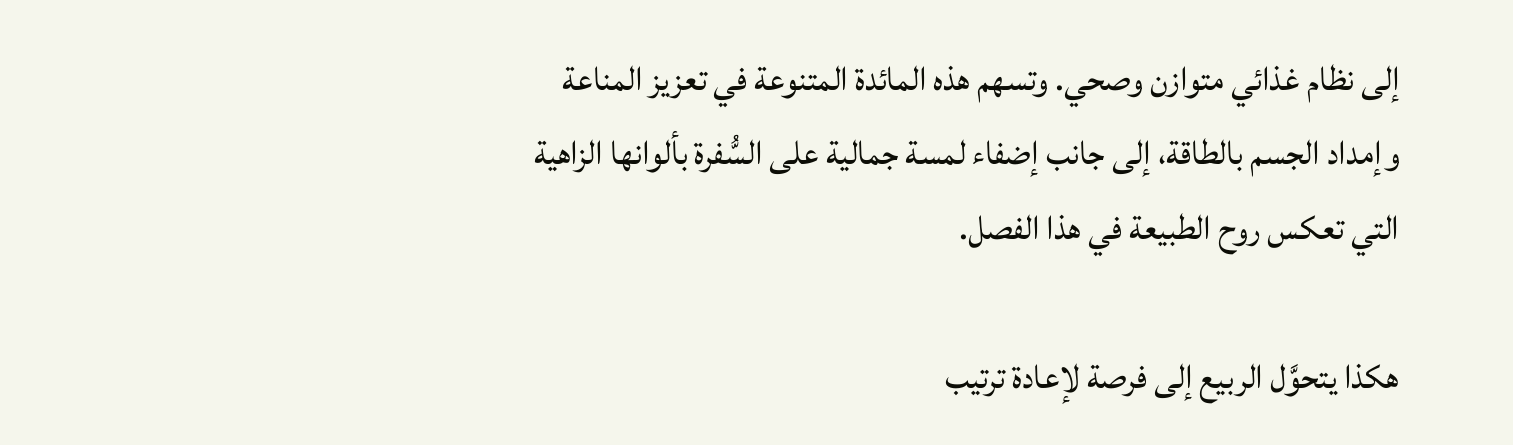إلى نظام غذائي متوازن وصحي. وتسهم هذه المائدة المتنوعة في تعزيز المناعة وإمداد الجسم بالطاقة، إلى جانب إضفاء لمسة جمالية على السُّفرة بألوانها الزاهية التي تعكس روح الطبيعة في هذا الفصل.

هكذا يتحوَّل الربيع إلى فرصة لإعادة ترتيب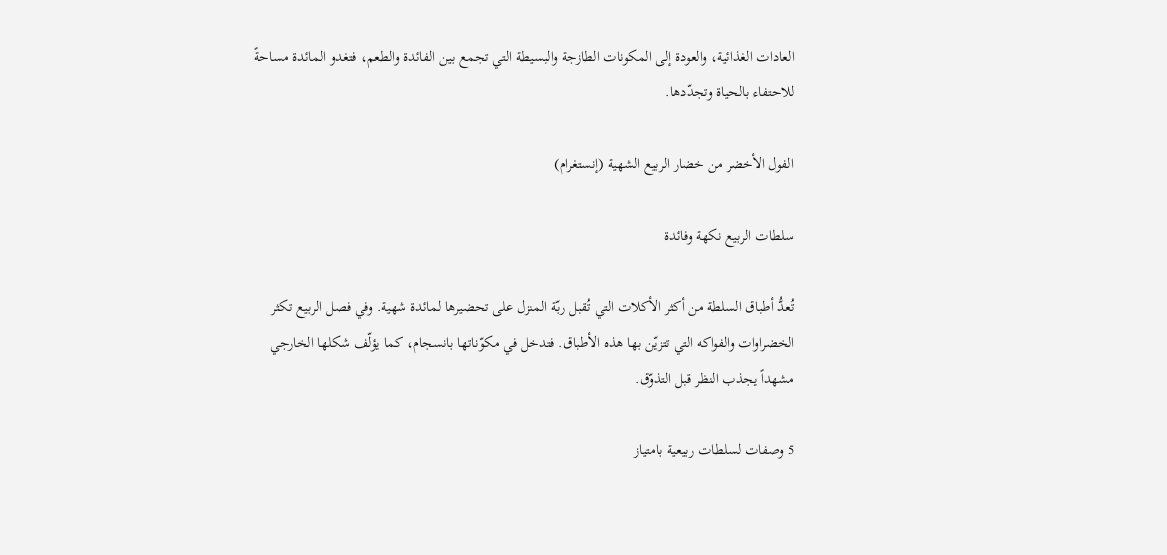العادات الغذائية، والعودة إلى المكونات الطازجة والبسيطة التي تجمع بين الفائدة والطعم، فتغدو المائدة مساحةً للاحتفاء بالحياة وتجدّدها.

الفول الأخضر من خضار الربيع الشهية (إنستغرام)

سلطات الربيع نكهة وفائدة

تُعدُّ أطباق السلطة من أكثر الأكلات التي تُقبل ربّة المنزل على تحضيرها لمائدة شهية. وفي فصل الربيع تكثر الخضراوات والفواكه التي تتزيّن بها هذه الأطباق. فتدخل في مكوّناتها بانسجام، كما يؤلّف شكلها الخارجي مشهداً يجذب النظر قبل التذوّق.

5 وصفات لسلطات ربيعية بامتياز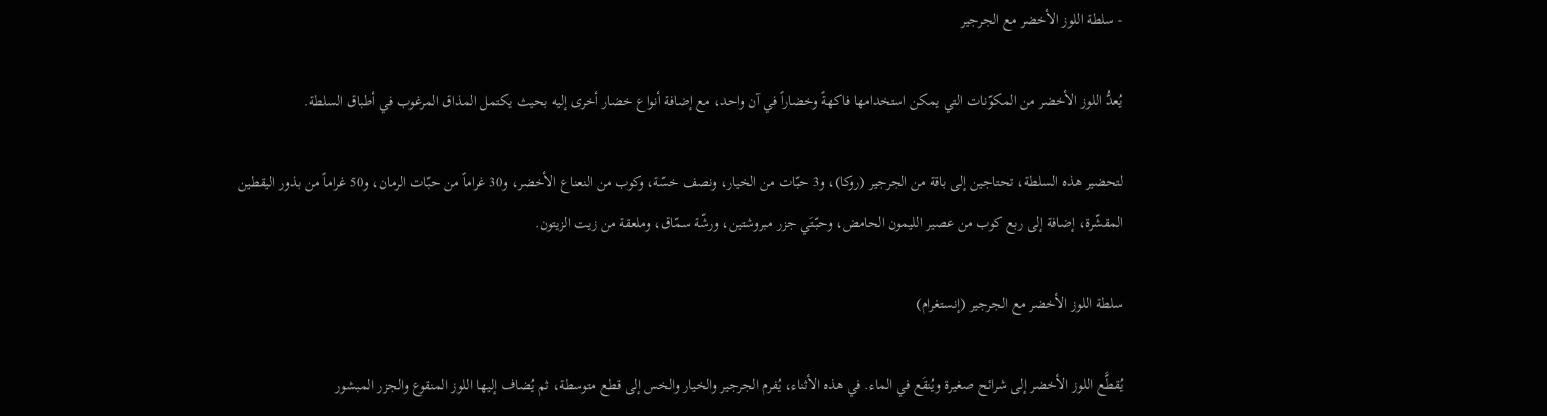- سلطة اللوز الأخضر مع الجرجير

يُعدُّ اللوز الأخضر من المكوّنات التي يمكن استخدامها فاكهةً وخضاراً في آن واحد، مع إضافة أنواع خضار أخرى إليه بحيث يكتمل المذاق المرغوب في أطباق السلطة.

لتحضير هذه السلطة، تحتاجين إلى باقة من الجرجير (روكا)، و3 حبّات من الخيار، ونصف خسّة، وكوب من النعناع الأخضر، و30 غراماً من حبّات الرمان، و50 غراماً من بذور اليقطين المقشّرة، إضافة إلى ربع كوب من عصير الليمون الحامض، وحبّتَي جزر مبروشتين، ورشّة سمّاق، وملعقة من زيت الزيتون.

سلطة اللوز الأخضر مع الجرجير (إنستغرام)

يُقطَّع اللوز الأخضر إلى شرائح صغيرة ويُنقَع في الماء. في هذه الأثناء، يُفرم الجرجير والخيار والخس إلى قطع متوسطة، ثم يُضاف إليها اللوز المنقوع والجزر المبشور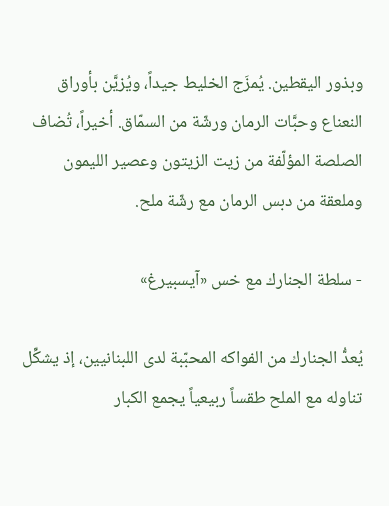وبذور اليقطين. يُمزَج الخليط جيداً، ويُزيَّن بأوراق النعناع وحبَّات الرمان ورشّة من السمّاق. أخيراً، تُضاف الصلصة المؤلّفة من زيت الزيتون وعصير الليمون وملعقة من دبس الرمان مع رشّة ملح.

- سلطة الجنارك مع خس «آيسبيرغ»

يُعدُّ الجنارك من الفواكه المحبّبة لدى اللبنانيين، إذ يشكِّل تناوله مع الملح طقساً ربيعياً يجمع الكبار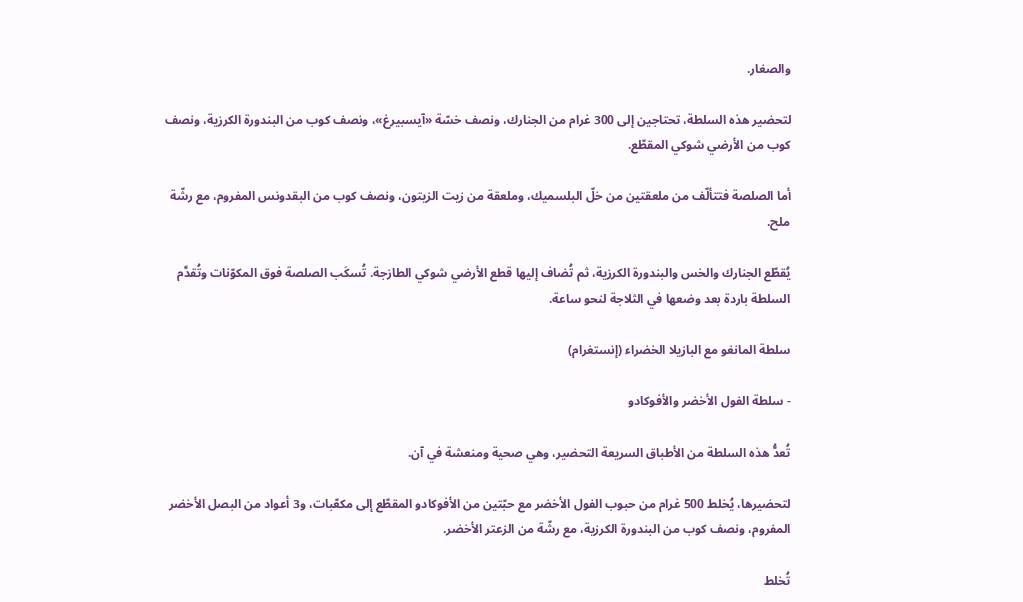والصغار.

لتحضير هذه السلطة، تحتاجين إلى 300 غرام من الجنارك، ونصف خسّة «آيسبيرغ»، ونصف كوب من البندورة الكرزية، ونصف كوب من الأرضي شوكي المقطّع.

أما الصلصة فتتألّف من ملعقتين من خلّ البلسميك، وملعقة من زيت الزيتون، ونصف كوب من البقدونس المفروم، مع رشّة ملح.

يُقطّع الجنارك والخس والبندورة الكرزية، ثم تُضاف إليها قطع الأرضي شوكي الطازجة. تُسكَب الصلصة فوق المكوّنات وتُقدَّم السلطة باردة بعد وضعها في الثلاجة لنحو ساعة.

سلطة المانغو مع البازيلا الخضراء (إنستغرام)

- سلطة الفول الأخضر والأفوكادو

تُعدُّ هذه السلطة من الأطباق السريعة التحضير، وهي صحية ومنعشة في آن.

لتحضيرها، يُخلط 500 غرام من حبوب الفول الأخضر مع حبّتين من الأفوكادو المقطّع إلى مكعّبات، و3 أعواد من البصل الأخضر المفروم، ونصف كوب من البندورة الكرزية، مع رشّة من الزعتر الأخضر.

تُخلط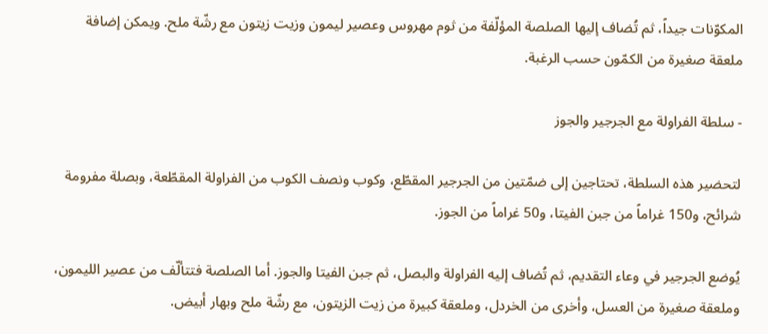المكوّنات جيداً، ثم تُضاف إليها الصلصة المؤلّفة من ثوم مهروس وعصير ليمون وزيت زيتون مع رشّة ملح. ويمكن إضافة ملعقة صغيرة من الكمّون حسب الرغبة.

- سلطة الفراولة مع الجرجير والجوز

لتحضير هذه السلطة، تحتاجين إلى ضمّتين من الجرجير المقطّع، وكوب ونصف الكوب من الفراولة المقطّعة، وبصلة مفرومة شرائح، و150 غراماً من جبن الفيتا، و50 غراماً من الجوز.

يُوضع الجرجير في وعاء التقديم، ثم تُضاف إليه الفراولة والبصل، ثم جبن الفيتا والجوز. أما الصلصة فتتألّف من عصير الليمون، وملعقة صغيرة من العسل، وأخرى من الخردل، وملعقة كبيرة من زيت الزيتون، مع رشّة ملح وبهار أبيض.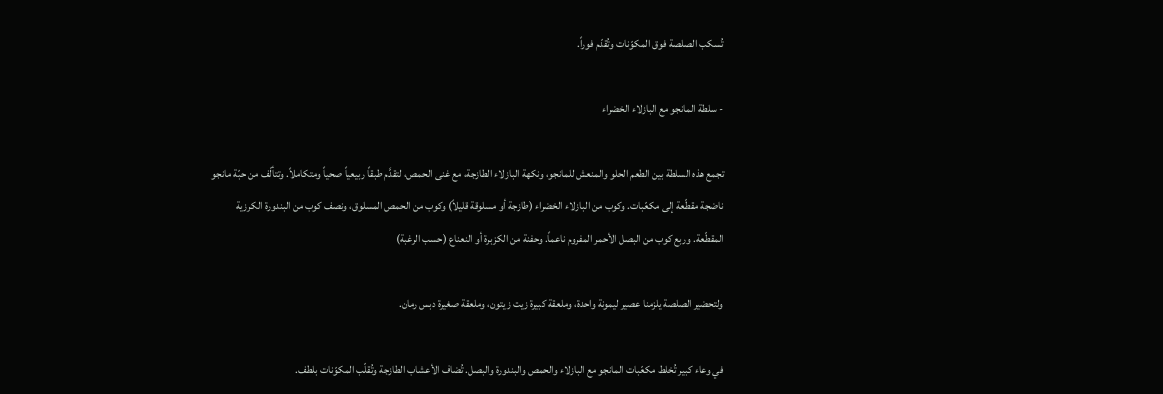تُسكب الصلصة فوق المكوّنات وتُقدّم فوراً.

- سلطة المانجو مع البازلاء الخضراء

تجمع هذه السلطة بين الطعم الحلو والمنعش للمانجو، ونكهة البازلاء الطازجة، مع غنى الحمص، لتقدَّم طبقاً ربيعياً صحياً ومتكاملاً. وتتألّف من حبّة مانجو ناضجة مقطّعة إلى مكعّبات. وكوب من البازلاء الخضراء (طازجة أو مسلوقة قليلاً) وكوب من الحمص المسلوق، ونصف كوب من البندورة الكرزية المقطّعة. وربع كوب من البصل الأحمر المفروم ناعماً. وحفنة من الكزبرة أو النعناع (حسب الرغبة)

ولتحضير الصلصة يلزمنا عصير ليمونة واحدة، وملعقة كبيرة زيت زيتون، وملعقة صغيرة دبس رمان.

في وعاء كبير تُخلط مكعّبات المانجو مع البازلاء والحمص والبندورة والبصل. تُضاف الأعشاب الطازجة وتُقلّب المكوّنات بلطف.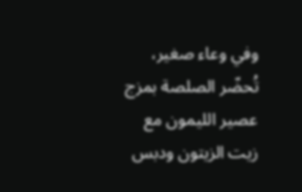وفي وعاء صغير، تُحضّر الصلصة بمزج عصير الليمون مع زيت الزيتون ودبس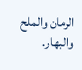الرمان والملح والبهار.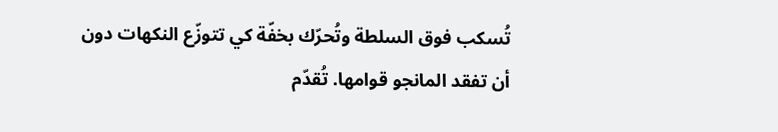تُسكب فوق السلطة وتُحرّك بخفّة كي تتوزّع النكهات دون أن تفقد المانجو قوامها. تُقدّم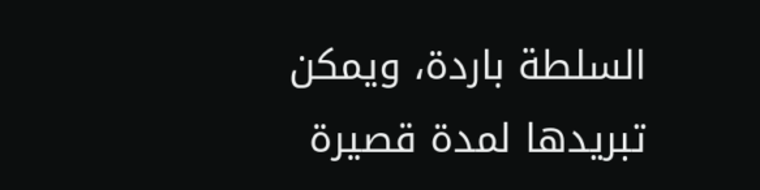السلطة باردة، ويمكن تبريدها لمدة قصيرة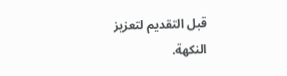قبل التقديم لتعزيز النكهة.